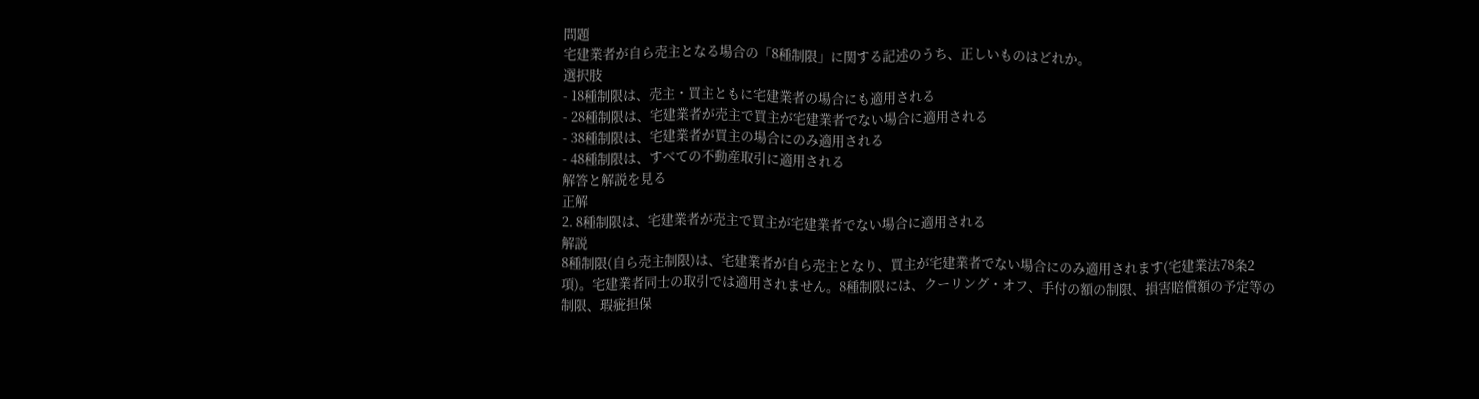問題
宅建業者が自ら売主となる場合の「8種制限」に関する記述のうち、正しいものはどれか。
選択肢
- 18種制限は、売主・買主ともに宅建業者の場合にも適用される
- 28種制限は、宅建業者が売主で買主が宅建業者でない場合に適用される
- 38種制限は、宅建業者が買主の場合にのみ適用される
- 48種制限は、すべての不動産取引に適用される
解答と解説を見る
正解
2. 8種制限は、宅建業者が売主で買主が宅建業者でない場合に適用される
解説
8種制限(自ら売主制限)は、宅建業者が自ら売主となり、買主が宅建業者でない場合にのみ適用されます(宅建業法78条2項)。宅建業者同士の取引では適用されません。8種制限には、クーリング・オフ、手付の額の制限、損害賠償額の予定等の制限、瑕疵担保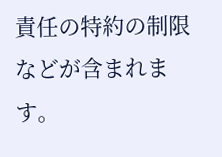責任の特約の制限などが含まれます。